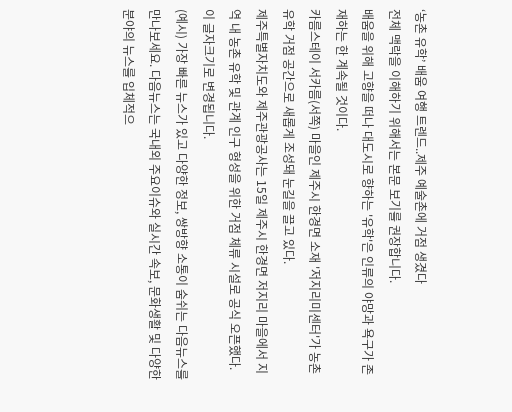‘농촌 유학’ 배움 여행 트렌드..제주 예술촌에 거점 생겼다
전체 맥락을 이해하기 위해서는 본문 보기를 권장합니다.
배움을 위해 고향을 떠나 대도시로 향하는 '유학'은 인류의 야망과 욕구가 존재하는 한 계속될 것이다.
카름스테이 서카름(서쪽) 마을인 제주시 한경면 소재 '저지리미센터'가 농촌 유학 거점 공간으로 새롭게 조성돼 눈길을 끌고 있다.
제주특별자치도와 제주관광공사는 15일 제주시 한경면 저지리 마을에서 지역 내 농촌 유학 및 관계 인구 형성을 위한 거점 체류 시설로 공식 오픈했다.
이 글자크기로 변경됩니다.
(예시) 가장 빠른 뉴스가 있고 다양한 정보, 쌍방향 소통이 숨쉬는 다음뉴스를 만나보세요. 다음뉴스는 국내외 주요이슈와 실시간 속보, 문화생활 및 다양한 분야의 뉴스를 입체적으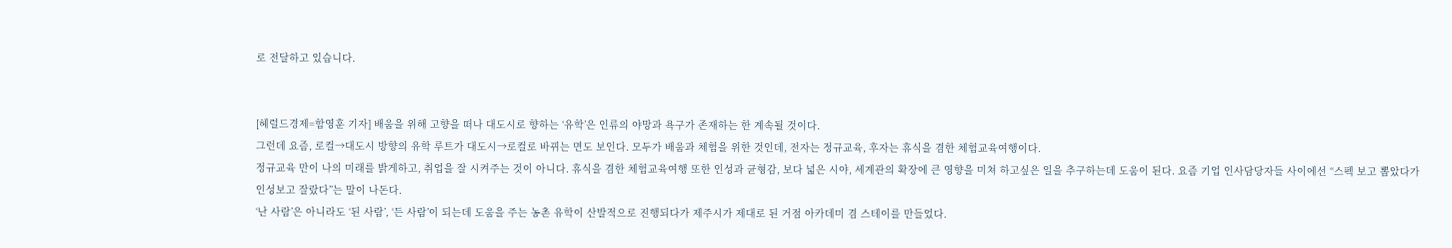로 전달하고 있습니다.


[헤럴드경제=함영훈 기자] 배움을 위해 고향을 떠나 대도시로 향하는 ‘유학’은 인류의 야망과 욕구가 존재하는 한 계속될 것이다.
그런데 요즘, 로컬→대도시 방향의 유학 루트가 대도시→로컬로 바뀌는 면도 보인다. 모두가 배움과 체험을 위한 것인데, 전자는 정규교육, 후자는 휴식을 겸한 체험교육여행이다.
정규교육 만이 나의 미래를 밝게하고, 취업을 잘 시켜주는 것이 아니다. 휴식을 겸한 체험교육여행 또한 인성과 균형감, 보다 넓은 시야, 세계관의 확장에 큰 영향을 미쳐 하고싶은 일을 추구하는데 도움이 된다. 요즘 기업 인사담당자들 사이에선 “스펙 보고 뽑았다가 인성보고 잘랐다”는 말이 나돈다.
‘난 사람’은 아니라도 ‘된 사람’, ‘든 사람’이 되는데 도움을 주는 농촌 유학이 산발적으로 진행되다가 제주시가 제대로 된 거점 아카데미 겸 스테이를 만들었다.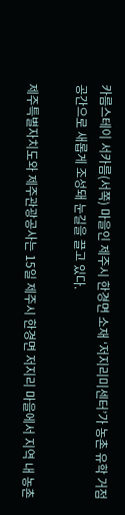카름스테이 서카름(서쪽) 마을인 제주시 한경면 소재 ‘저지리미센터’가 농촌 유학 거점 공간으로 새롭게 조성돼 눈길을 끌고 있다.

제주특별자치도와 제주관광공사는 15일 제주시 한경면 저지리 마을에서 지역 내 농촌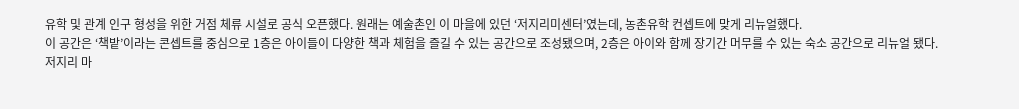유학 및 관계 인구 형성을 위한 거점 체류 시설로 공식 오픈했다. 원래는 예술촌인 이 마을에 있던 ‘저지리미센터’였는데, 농촌유학 컨셉트에 맞게 리뉴얼했다.
이 공간은 ‘책밭’이라는 콘셉트를 중심으로 1층은 아이들이 다양한 책과 체험을 즐길 수 있는 공간으로 조성됐으며, 2층은 아이와 함께 장기간 머무를 수 있는 숙소 공간으로 리뉴얼 됐다.
저지리 마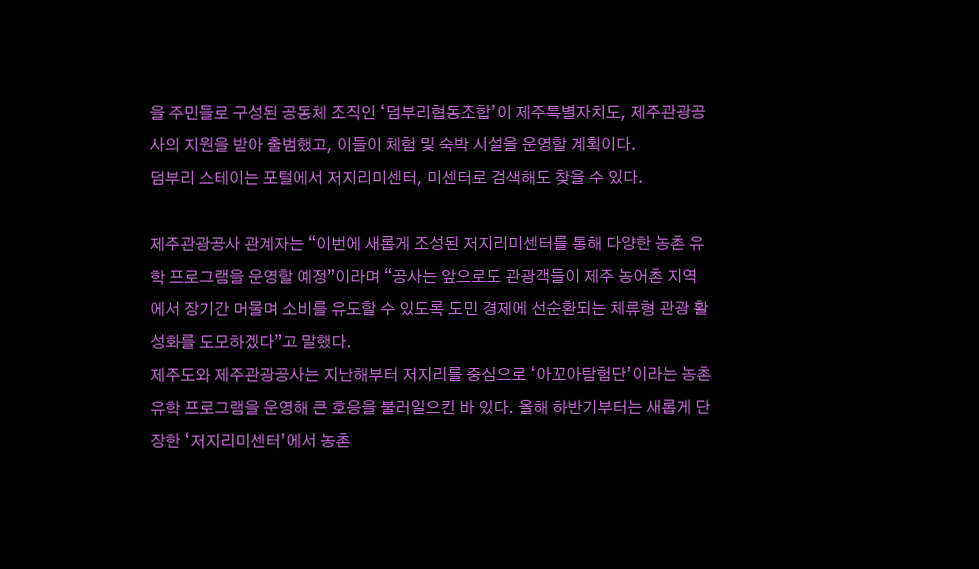을 주민들로 구성된 공동체 조직인 ‘덤부리협동조합’이 제주특별자치도, 제주관광공사의 지원을 받아 출범했고, 이들이 체험 및 숙박 시설을 운영할 계획이다.
덤부리 스테이는 포털에서 저지리미센터, 미센터로 검색해도 찾을 수 있다.

제주관광공사 관계자는 “이번에 새롭게 조성된 저지리미센터를 통해 다양한 농촌 유학 프로그램을 운영할 예정”이라며 “공사는 앞으로도 관광객들이 제주 농어촌 지역에서 장기간 머물며 소비를 유도할 수 있도록 도민 경제에 선순환되는 체류형 관광 활성화를 도모하겠다”고 말했다.
제주도와 제주관광공사는 지난해부터 저지리를 중심으로 ‘아꼬아탐험단’이라는 농촌 유학 프로그램을 운영해 큰 호응을 불러일으킨 바 있다. 올해 하반기부터는 새롭게 단장한 ‘저지리미센터’에서 농촌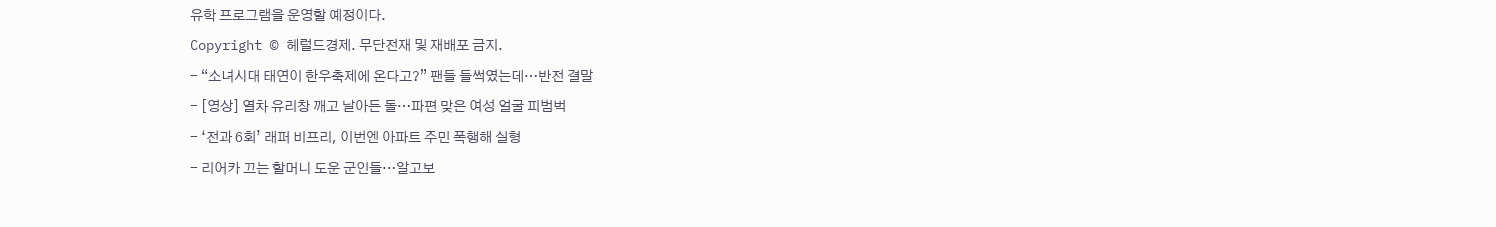유학 프로그램을 운영할 예정이다.
Copyright © 헤럴드경제. 무단전재 및 재배포 금지.
- “소녀시대 태연이 한우축제에 온다고?” 팬들 들썩였는데…반전 결말
- [영상] 열차 유리창 깨고 날아든 돌…파편 맞은 여성 얼굴 피범벅
- ‘전과 6회’ 래퍼 비프리, 이번엔 아파트 주민 폭행해 실형
- 리어카 끄는 할머니 도운 군인들…알고보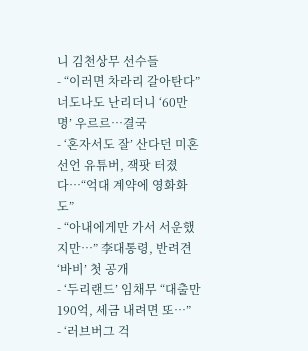니 김천상무 선수들
- “이러면 차라리 갈아탄다” 너도나도 난리더니 ‘60만명’ 우르르…결국
- ‘혼자서도 잘’ 산다던 미혼 선언 유튜버, 잭팟 터졌다…“억대 계약에 영화화도”
- “아내에게만 가서 서운했지만…” 李대통령, 반려견 ‘바비’ 첫 공개
- ‘두리랜드’ 임채무 “대출만 190억, 세금 내려면 또…”
- ‘러브버그 걱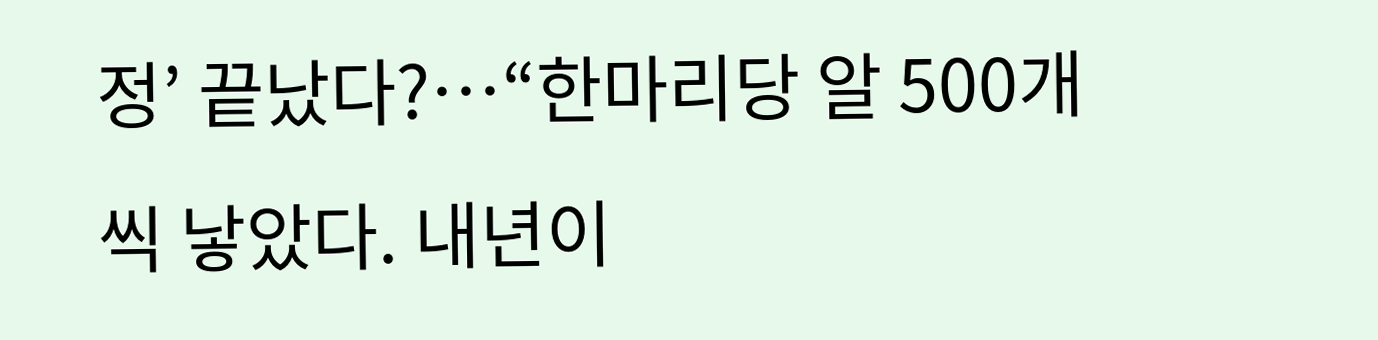정’ 끝났다?…“한마리당 알 500개씩 낳았다. 내년이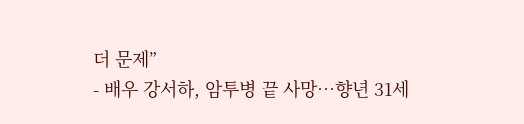더 문제”
- 배우 강서하, 암투병 끝 사망…향년 31세